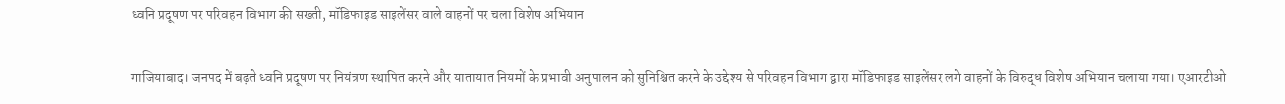ध्वनि प्रदूषण पर परिवहन विभाग की सख्ती, मॉडिफाइड साइलेंसर वाले वाहनों पर चला विशेष अभियान

गाजियाबाद। जनपद में बढ़ते ध्वनि प्रदूषण पर नियंत्रण स्थापित करने और यातायात नियमों के प्रभावी अनुपालन को सुनिश्चित करने के उद्देश्य से परिवहन विभाग द्वारा मॉडिफाइड साइलेंसर लगे वाहनों के विरुद्ध विशेष अभियान चलाया गया। एआरटीओ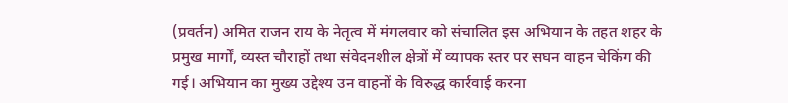(प्रवर्तन) अमित राजन राय के नेतृत्व में मंगलवार को संचालित इस अभियान के तहत शहर के प्रमुख मार्गों, व्यस्त चौराहों तथा संवेदनशील क्षेत्रों में व्यापक स्तर पर सघन वाहन चेकिंग की गई। अभियान का मुख्य उद्देश्य उन वाहनों के विरुद्ध कार्रवाई करना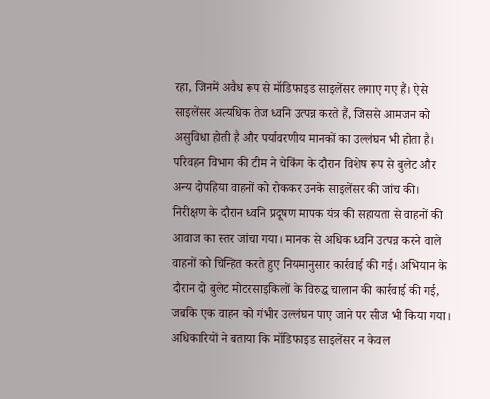रहा, जिनमें अवैध रूप से मॉडिफाइड साइलेंसर लगाए गए हैं। ऐसे साइलेंसर अत्यधिक तेज ध्वनि उत्पन्न करते हैं, जिससे आमजन को असुविधा होती है और पर्यावरणीय मानकों का उल्लंघन भी होता है। परिवहन विभाग की टीम ने चेकिंग के दौरान विशेष रूप से बुलेट और अन्य दोपहिया वाहनों को रोककर उनके साइलेंसर की जांच की। निरीक्षण के दौरान ध्वनि प्रदूषण मापक यंत्र की सहायता से वाहनों की आवाज का स्तर जांचा गया। मानक से अधिक ध्वनि उत्पन्न करने वाले वाहनों को चिन्हित करते हुए नियमानुसार कार्रवाई की गई। अभियान के दौरान दो बुलेट मोटरसाइकिलों के विरुद्ध चालान की कार्रवाई की गई, जबकि एक वाहन को गंभीर उल्लंघन पाए जाने पर सीज भी किया गया। अधिकारियों ने बताया कि मॉडिफाइड साइलेंसर न केवल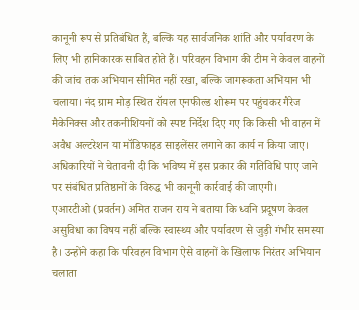कानूनी रूप से प्रतिबंधित हैं, बल्कि यह सार्वजनिक शांति और पर्यावरण के लिए भी हानिकारक साबित होते हैं। परिवहन विभाग की टीम ने केवल वाहनों की जांच तक अभियान सीमित नहीं रखा, बल्कि जागरूकता अभियान भी चलाया। नंद ग्राम मोड़ स्थित रॉयल एनफील्ड शोरूम पर पहुंचकर गैरेज मैकेनिक्स और तकनीशियनों को स्पष्ट निर्देश दिए गए कि किसी भी वाहन में अवैध अल्टरेशन या मॉडिफाइड साइलेंसर लगाने का कार्य न किया जाए। अधिकारियों ने चेतावनी दी कि भविष्य में इस प्रकार की गतिविधि पाए जाने पर संबंधित प्रतिष्ठानों के विरुद्ध भी कानूनी कार्रवाई की जाएगी।
एआरटीओ (प्रवर्तन) अमित राजन राय ने बताया कि ध्वनि प्रदूषण केवल असुविधा का विषय नहीं बल्कि स्वास्थ्य और पर्यावरण से जुड़ी गंभीर समस्या है। उन्होंने कहा कि परिवहन विभाग ऐसे वाहनों के खिलाफ निरंतर अभियान चलाता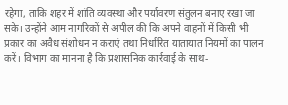रहेगा, ताकि शहर में शांति व्यवस्था और पर्यावरण संतुलन बनाए रखा जा सके। उन्होंने आम नागरिकों से अपील की कि अपने वाहनों में किसी भी प्रकार का अवैध संशोधन न कराएं तथा निर्धारित यातायात नियमों का पालन करें। विभाग का मानना है कि प्रशासनिक कार्रवाई के साथ-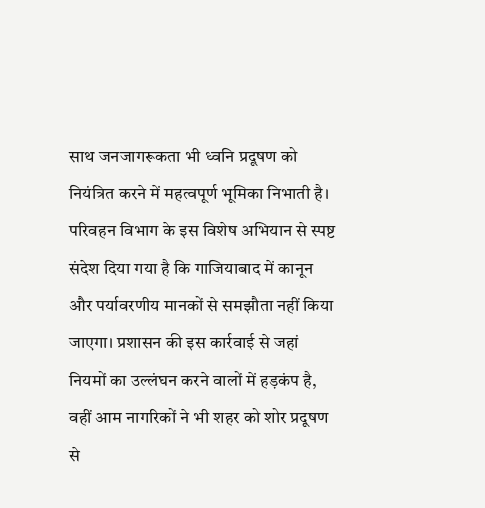साथ जनजागरूकता भी ध्वनि प्रदूषण को नियंत्रित करने में महत्वपूर्ण भूमिका निभाती है। परिवहन विभाग के इस विशेष अभियान से स्पष्ट संदेश दिया गया है कि गाजियाबाद में कानून और पर्यावरणीय मानकों से समझौता नहीं किया जाएगा। प्रशासन की इस कार्रवाई से जहां नियमों का उल्लंघन करने वालों में हड़कंप है, वहीं आम नागरिकों ने भी शहर को शोर प्रदूषण से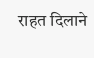राहत दिलाने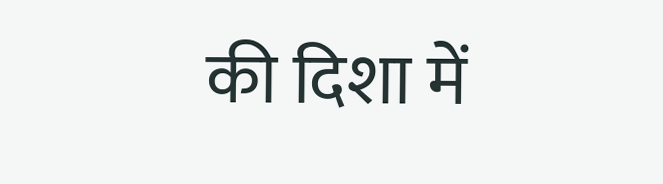की दिशा में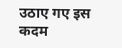उठाए गए इस कदम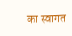का स्वागत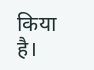किया है।